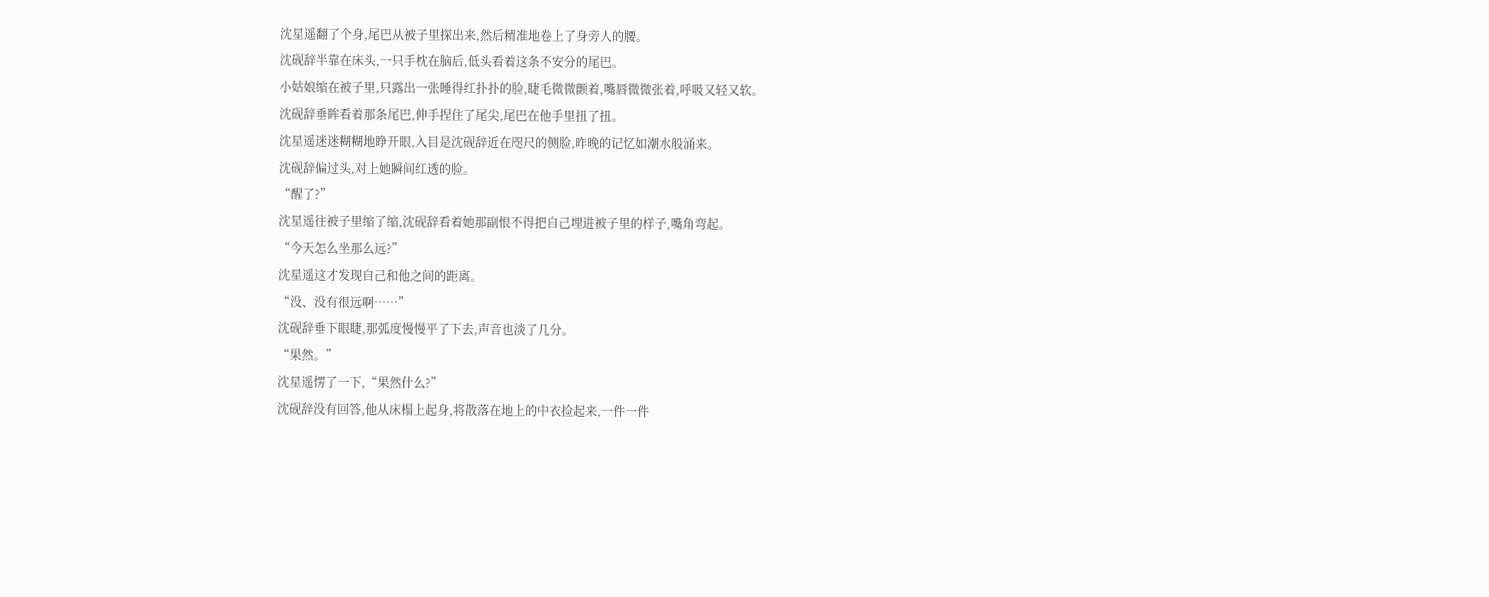沈星遥翻了个身,尾巴从被子里探出来,然后精准地卷上了身旁人的腰。
沈砚辞半靠在床头,一只手枕在脑后,低头看着这条不安分的尾巴。
小姑娘缩在被子里,只露出一张睡得红扑扑的脸,睫毛微微颤着,嘴唇微微张着,呼吸又轻又软。
沈砚辞垂眸看着那条尾巴,伸手捏住了尾尖,尾巴在他手里扭了扭。
沈星遥迷迷糊糊地睁开眼,入目是沈砚辞近在咫尺的侧脸,昨晚的记忆如潮水般涌来。
沈砚辞偏过头,对上她瞬间红透的脸。
“醒了?”
沈星遥往被子里缩了缩,沈砚辞看着她那副恨不得把自己埋进被子里的样子,嘴角弯起。
“今天怎么坐那么远?”
沈星遥这才发现自己和他之间的距离。
“没、没有很远啊……”
沈砚辞垂下眼睫,那弧度慢慢平了下去,声音也淡了几分。
“果然。”
沈星遥愣了一下,“果然什么?”
沈砚辞没有回答,他从床榻上起身,将散落在地上的中衣捡起来,一件一件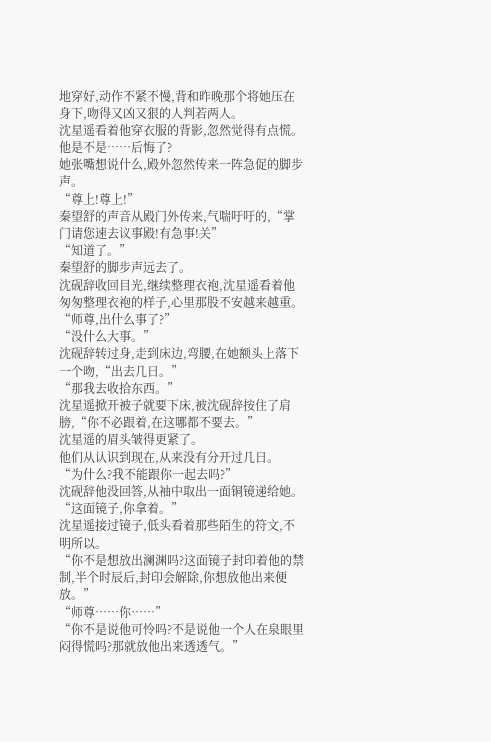地穿好,动作不紧不慢,背和昨晚那个将她压在身下,吻得又凶又狠的人判若两人。
沈星遥看着他穿衣服的背影,忽然觉得有点慌。
他是不是……后悔了?
她张嘴想说什么,殿外忽然传来一阵急促的脚步声。
“尊上!尊上!”
秦望舒的声音从殿门外传来,气喘吁吁的,“掌门请您速去议事殿!有急事!关”
“知道了。”
秦望舒的脚步声远去了。
沈砚辞收回目光,继续整理衣袍,沈星遥看着他匆匆整理衣袍的样子,心里那股不安越来越重。
“师尊,出什么事了?”
“没什么大事。”
沈砚辞转过身,走到床边,弯腰,在她额头上落下一个吻,“出去几日。”
“那我去收拾东西。”
沈星遥掀开被子就要下床,被沈砚辞按住了肩膀,“你不必跟着,在这哪都不要去。”
沈星遥的眉头皱得更紧了。
他们从认识到现在,从来没有分开过几日。
“为什么?我不能跟你一起去吗?”
沈砚辞他没回答,从袖中取出一面铜镜递给她。
“这面镜子,你拿着。”
沈星遥接过镜子,低头看着那些陌生的符文,不明所以。
“你不是想放出澜渊吗?这面镜子封印着他的禁制,半个时辰后,封印会解除,你想放他出来便放。”
“师尊……你……”
“你不是说他可怜吗?不是说他一个人在泉眼里闷得慌吗?那就放他出来透透气。”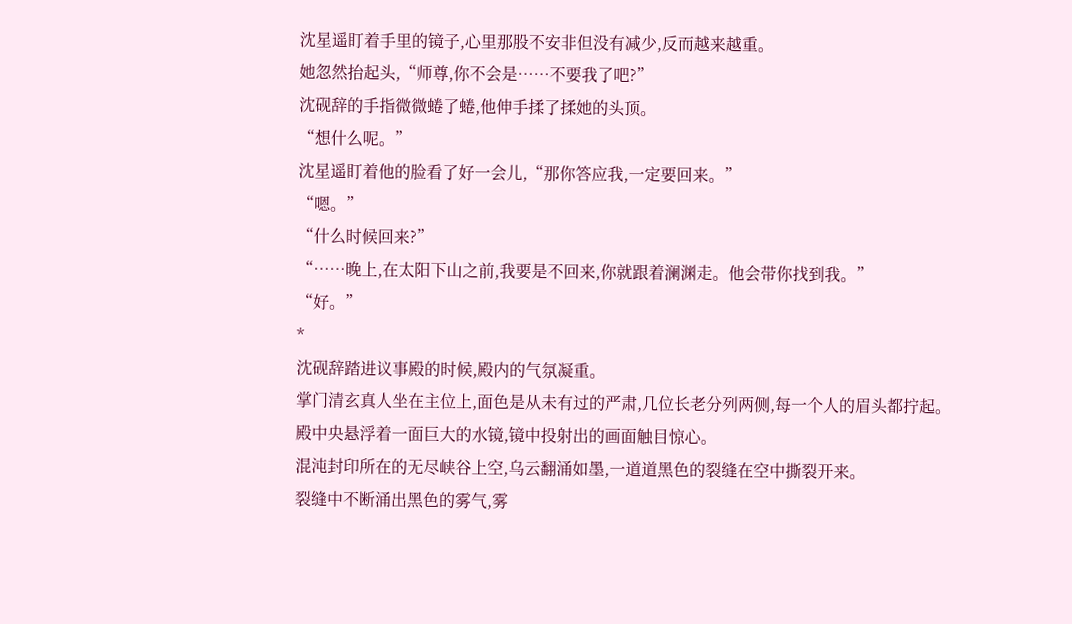沈星遥盯着手里的镜子,心里那股不安非但没有减少,反而越来越重。
她忽然抬起头,“师尊,你不会是……不要我了吧?”
沈砚辞的手指微微蜷了蜷,他伸手揉了揉她的头顶。
“想什么呢。”
沈星遥盯着他的脸看了好一会儿,“那你答应我,一定要回来。”
“嗯。”
“什么时候回来?”
“……晚上,在太阳下山之前,我要是不回来,你就跟着澜渊走。他会带你找到我。”
“好。”
*
沈砚辞踏进议事殿的时候,殿内的气氛凝重。
掌门清玄真人坐在主位上,面色是从未有过的严肃,几位长老分列两侧,每一个人的眉头都拧起。
殿中央悬浮着一面巨大的水镜,镜中投射出的画面触目惊心。
混沌封印所在的无尽峡谷上空,乌云翻涌如墨,一道道黑色的裂缝在空中撕裂开来。
裂缝中不断涌出黑色的雾气,雾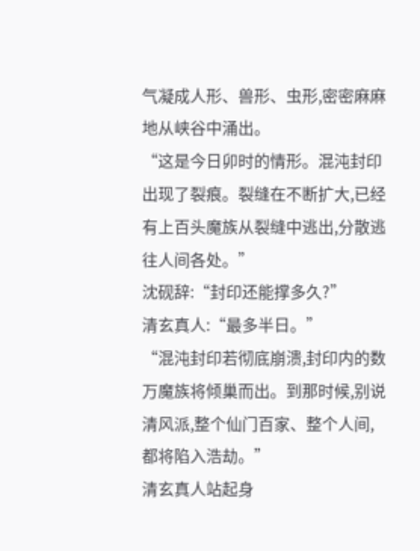气凝成人形、兽形、虫形,密密麻麻地从峡谷中涌出。
“这是今日卯时的情形。混沌封印出现了裂痕。裂缝在不断扩大,已经有上百头魔族从裂缝中逃出,分散逃往人间各处。”
沈砚辞:“封印还能撑多久?”
清玄真人:“最多半日。”
“混沌封印若彻底崩溃,封印内的数万魔族将倾巢而出。到那时候,别说清风派,整个仙门百家、整个人间,都将陷入浩劫。”
清玄真人站起身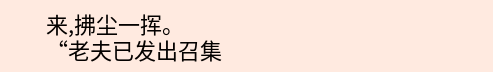来,拂尘一挥。
“老夫已发出召集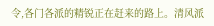令,各门各派的精锐正在赶来的路上。清风派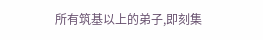所有筑基以上的弟子,即刻集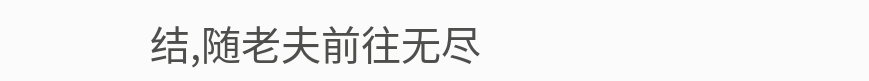结,随老夫前往无尽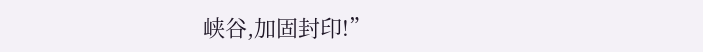峡谷,加固封印!”